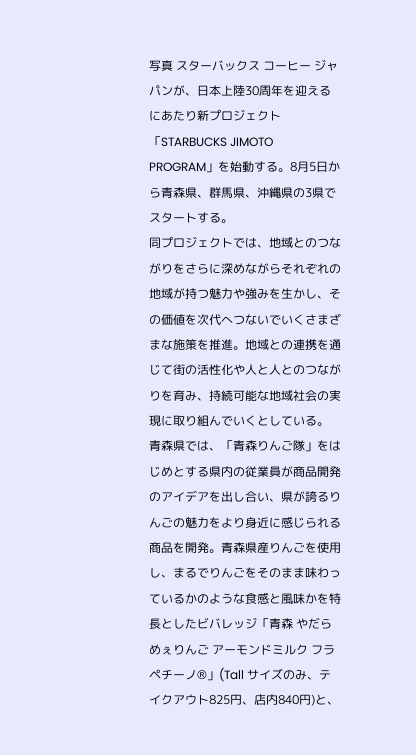写真 スターバックス コーヒー ジャパンが、日本上陸30周年を迎えるにあたり新プロジェクト「STARBUCKS JIMOTO PROGRAM」を始動する。8月5日から青森県、群馬県、沖縄県の3県でスタートする。
同プロジェクトでは、地域とのつながりをさらに深めながらそれぞれの地域が持つ魅力や強みを生かし、その価値を次代へつないでいくさまざまな施策を推進。地域との連携を通じて街の活性化や人と人とのつながりを育み、持続可能な地域社会の実現に取り組んでいくとしている。
青森県では、「青森りんご隊」をはじめとする県内の従業員が商品開発のアイデアを出し合い、県が誇るりんごの魅力をより身近に感じられる商品を開発。青森県産りんごを使用し、まるでりんごをそのまま味わっているかのような食感と風味かを特長としたビバレッジ「青森 やだらめぇりんご アーモンドミルク フラペチーノ®」(Tall サイズのみ、テイクアウト825円、店内840円)と、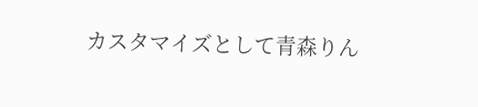カスタマイズとして青森りん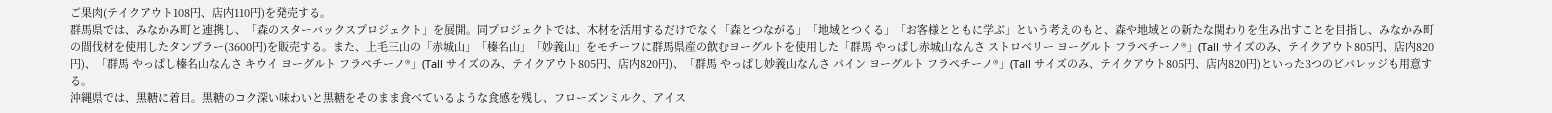ご果肉(テイクアウト108円、店内110円)を発売する。
群馬県では、みなかみ町と連携し、「森のスターバックスプロジェクト」を展開。同プロジェクトでは、木材を活用するだけでなく「森とつながる」「地域とつくる」「お客様とともに学ぶ」という考えのもと、森や地域との新たな関わりを生み出すことを目指し、みなかみ町の間伐材を使用したタンブラー(3600円)を販売する。また、上毛三山の「赤城山」「榛名山」「妙義山」をモチーフに群馬県産の飲むヨーグルトを使用した「群馬 やっぱし赤城山なんさ ストロベリー ヨーグルト フラペチーノ®」(Tall サイズのみ、テイクアウト805円、店内820円)、「群馬 やっぱし榛名山なんさ キウイ ヨーグルト フラペチーノ®」(Tall サイズのみ、テイクアウト805円、店内820円)、「群馬 やっぱし妙義山なんさ パイン ヨーグルト フラペチーノ®」(Tall サイズのみ、テイクアウト805円、店内820円)といった3つのビバレッジも用意する。
沖縄県では、黒糖に着目。黒糖のコク深い味わいと黒糖をそのまま食べているような食感を残し、フローズンミルク、アイス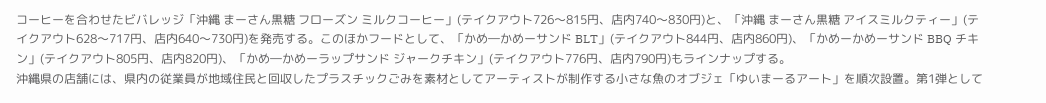コーヒーを合わせたビバレッジ「沖縄 まーさん黒糖 フローズン ミルクコーヒー」(テイクアウト726〜815円、店内740〜830円)と、「沖縄 まーさん黒糖 アイスミルクティー」(テイクアウト628〜717円、店内640〜730円)を発売する。このほかフードとして、「かめ―かめーサンド BLT」(テイクアウト844円、店内860円)、「かめーかめーサンド BBQ チキン」(テイクアウト805円、店内820円)、「かめ―かめーラップサンド ジャークチキン」(テイクアウト776円、店内790円)もラインナップする。
沖縄県の店舗には、県内の従業員が地域住民と回収したプラスチックごみを素材としてアーティストが制作する小さな魚のオブジェ「ゆいまーるアート」を順次設置。第1弾として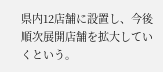県内12店舗に設置し、今後順次展開店舗を拡大していくという。